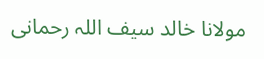مولانا خالد سیف اللہ رحمانی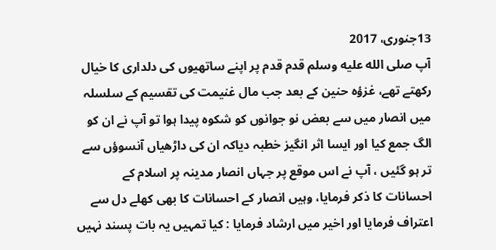13جنوری، 2017
آپ صلى الله عليه وسلم قدم قدم پر اپنے ساتھیوں کی دلداری کا خیال رکھتے تھے، غزؤہ حنین کے بعد جب مال غنیمت کی تقسیم کے سلسلہ میں انصار میں سے بعض نو جوانوں کو شکوہ پیدا ہوا تو آپ نے ان کو الگ جمع کیا اور ایسا اثر انگیز خطبہ دیاکہ ان کی داڑھیاں آنسوؤں سے تر ہو گئیں ، آپ نے اس موقع پر جہاں انصار مدینہ پر اسلام کے احسانات کا ذکر فرمایا، وہیں انصار کے احسانات کا بھی کھلے دل سے اعتراف فرمایا اور اخیر میں ارشاد فرمایا : کیا تمہیں یہ بات پسند نہیں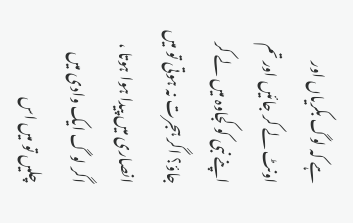ہے کہ لوگ بکریاں اور اونٹ لے کر جائیں اور تم اپنے نبی کو کجاوہ میں لے کر جاؤ؟ اگر ہجرت نہ ہوتی تو میں انصاری میں پیدا ہوا ہوتا ، اگر لو گ ایک وادی میں چلیں تو میں اس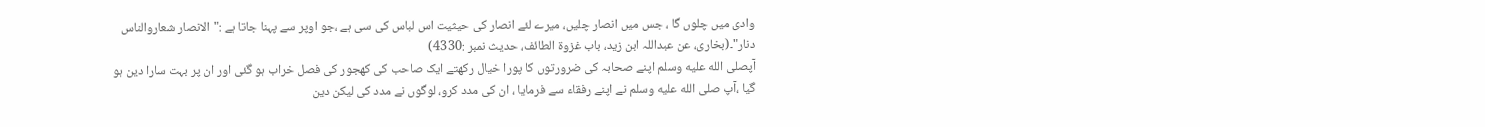وادی میں چلوں گا ، جس میں انصار چلیں، میرے لئے انصار کی حیثیت اس لباس کی سی ہے ،جو اوپر سے پہنا جاتا ہے :"الانصار شعاروالناس دنار"۔(بخاری، عن عبداللہ ابن زید، باب غزوۃ الطائف، حدیث نمبر :4330)
آپصلى الله عليه وسلم اپنے صحابہ کی ضرورتوں کا پورا خیال رکھتے ایک صاحب کی کھجور کی فصل خراب ہو گئی اور ان پر بہت سارا دین ہو گیا ،آپ صلى الله عليه وسلم نے اپنے رفقاء سے فرمایا ، ان کی مدد کرو، لوگوں نے مدد کی لیکن دین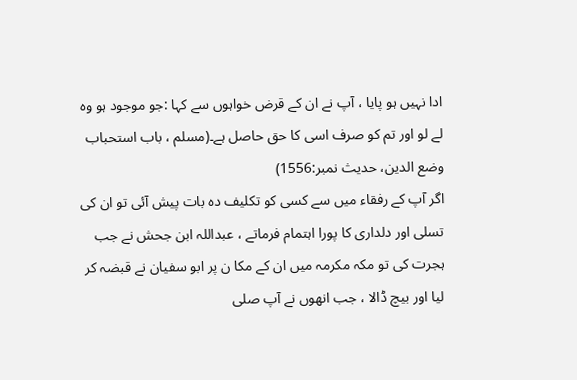ادا نہیں ہو پایا ، آپ نے ان کے قرض خواہوں سے کہا :جو موجود ہو وہ لے لو اور تم کو صرف اسی کا حق حاصل ہے۔(مسلم ، باب استحباب وضع الدین، حدیث نمبر:1556)
اگر آپ کے رفقاء میں سے کسی کو تکلیف دہ بات پیش آئی تو ان کی تسلی اور دلداری کا پورا اہتمام فرماتے ، عبداللہ ابن جحش نے جب ہجرت کی تو مکہ مکرمہ میں ان کے مکا ن پر ابو سفیان نے قبضہ کر لیا اور بیچ ڈالا ، جب انھوں نے آپ صلى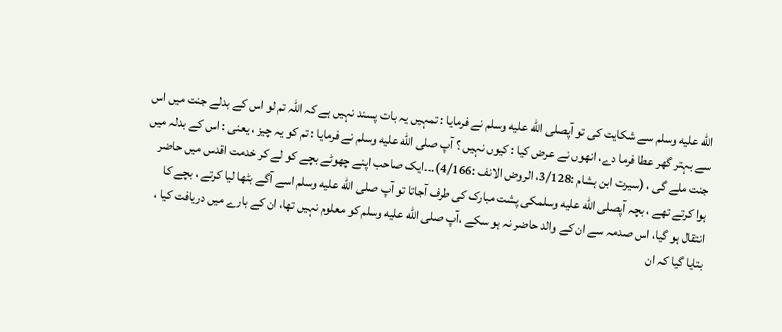الله عليه وسلم سے شکایت کی تو آپصلى الله عليه وسلم نے فرمایا : تمہیں یہ بات پسند نہیں ہے کہ اللہ تم لو اس کے بدلے جنت میں اس سے بہتر گھر عطا فرما دے، انھوں نے عرض کیا : کیوں نہیں ؟ آپ صلى الله عليه وسلم نے فرمایا : تم کو یہ چیز ، یعنی : اس کے بدلہ میں جنت ملے گی ، (سیرت ابن ہشام :3/128، الروض الانف :4/166)۔۔۔ایک صاحب اپنے چھوٹے بچے کو لے کر خدمت اقدس میں حاضر ہوا کرتے تھے ، بچہ آپصلى الله عليه وسلمکی پشت مبارک کی طرف آجاتا تو آپ صلى الله عليه وسلم اسے آگے بٹھا لیا کرتے ، بچے کا انتقال ہو گیا، اس صدمہ سے ان کے والد حاضر نہ ہو سکے ،آپ صلى الله عليه وسلم کو معلوم نہیں تھا، ان کے بارے میں دریافت کیا ، بتایا گیا کہ ان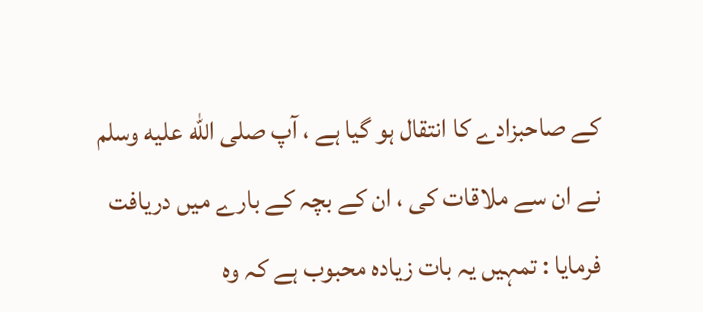کے صاحبزادے کا انتقال ہو گیا ہے ، آپ صلى الله عليه وسلم نے ان سے ملاقات کی ، ان کے بچہ کے بارے میں دریافت فرمایا : تمہیں یہ بات زیادہ محبوب ہے کہ وہ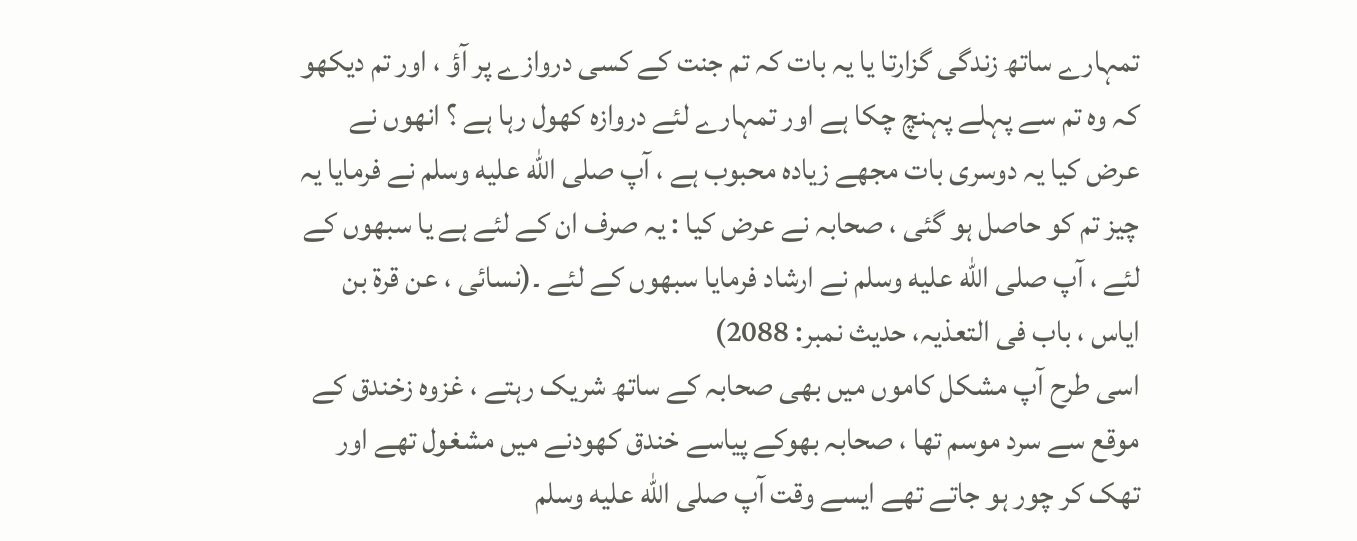تمہارے ساتھ زندگی گزارتا یا یہ بات کہ تم جنت کے کسی دروازے پر آؤ ، اور تم دیکھو کہ وہ تم سے پہلے پہنچ چکا ہے اور تمہارے لئے دروازہ کھول رہا ہے ؟ انھوں نے عرض کیا یہ دوسری بات مجھے زیادہ محبوب ہے ، آپ صلى الله عليه وسلم نے فرمایا یہ چیز تم کو حاصل ہو گئی ، صحابہ نے عرض کیا : یہ صرف ان کے لئے ہے یا سبھوں کے لئے ، آپ صلى الله عليه وسلم نے ارشاد فرمایا سبھوں کے لئے ۔(نسائی ، عن قرۃ بن ایاس ، باب فی التعذیہ، حدیث نمبر: 2088)
اسی طرح آپ مشکل کاموں میں بھی صحابہ کے ساتھ شریک رہتے ، غزوہ زخندق کے موقع سے سرد موسم تھا ، صحابہ بھوکے پیاسے خندق کھودنے میں مشغول تھے اور تھک کر چور ہو جاتے تھے ایسے وقت آپ صلى الله عليه وسلم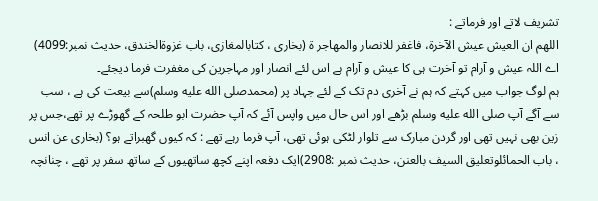تشریف لاتے اور فرماتے :
اللھم ان العیش عیش الآخرۃ، فاغفر للانصار والمھاجر ۃ (بخاری ، کتابالمغازی، باب غزوۃالخندق، حدیث نمبر:4099) اے اللہ عیش و آرام تو آخرت ہی کا عیش و آرام ہے اس لئے انصار اور مہاجرین کی مغفرت فرما دیجئے۔
ہم لوگ جواب میں کہتے کہ ہم نے آخری دم تک کے لئے جہاد پر (محمدصلى الله عليه وسلم)سے بیعت کی ہے ، سب سے آگے آپ صلى الله عليه وسلم بڑھے اور اس حال میں واپس آئے کہ آپ حضرت ابو طلحہ کے گھوڑے پر تھے،جس پر زین بھی نہیں تھی اور گردن مبارک سے تلوار لٹکی ہوئی تھی، آپ فرما رہے تھے : کہ کیوں گھبراتے ہو؟ (بخاری عن انس ، باب الحمائلوتعلیق السیف بالعنن، حدیث نمبر :2908)ایک دفعہ اپنے کچھ ساتھیوں کے ساتھ سفر پر تھے ، چنانچہ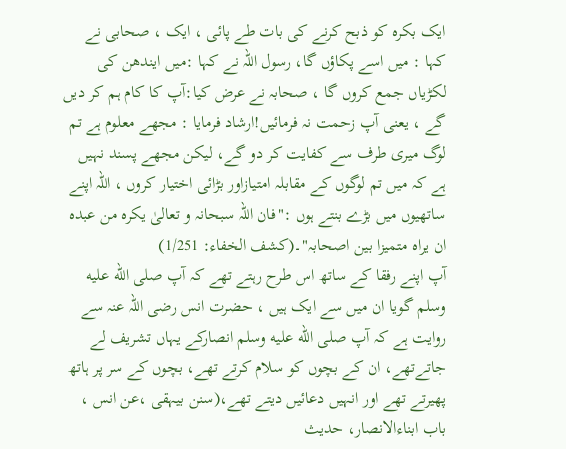ایک بکرہ کو ذبح کرنے کی بات طے پائی ، ایک ، صحابی نے کہا : میں اسے پکاؤں گا، رسول اللہ نے کہا :میں ایندھن کی لکڑیاں جمع کروں گا ، صحابہ نے عرض کیا:آپ کا کام ہم کر دیں گے ، یعنی آپ زحمت نہ فرمائیں!ارشاد فرمایا : مجھے معلوم ہے تم لوگ میری طرف سے کفایت کر دو گے، لیکن مجھے پسند نہیں ہے کہ میں تم لوگوں کے مقابلہ امتیازاور بڑائی اختیار کروں ، اللہ اپنے ساتھیوں میں بڑے بنتے ہوں :"فان اللہ سبحانہ و تعالیٰ یکرہ من عبدہ ان یراہ متمیزا بین اصحابہ"۔(کشف الخفاء: 1/251)
آپ اپنے رفقا کے ساتھ اس طرح رہتے تھے کہ آپ صلى الله عليه وسلم گویا ان میں سے ایک ہیں ، حضرت انس رضی اللہ عنہ سے روایت ہے کہ آپ صلى الله عليه وسلم انصارکے یہاں تشریف لے جاتےتھے، ان کے بچوں کو سلام کرتے تھے، بچوں کے سر پر ہاتھ پھیرتے تھے اور انہیں دعائیں دیتے تھے،(سنن بیہقی ،عن انس ، باب ابناءالانصار، حدیث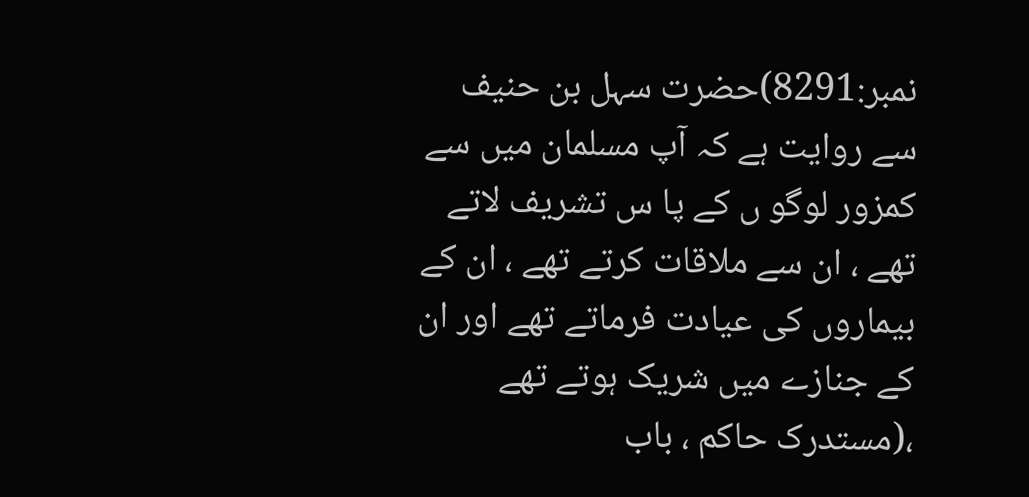نمبر:8291)حضرت سہل بن حنیف سے روایت ہے کہ آپ مسلمان میں سے کمزور لوگو ں کے پا س تشریف لاتے تھے ، ان سے ملاقات کرتے تھے ، ان کے بیماروں کی عیادت فرماتے تھے اور ان کے جنازے میں شریک ہوتے تھے ،(مستدرک حاکم ، باب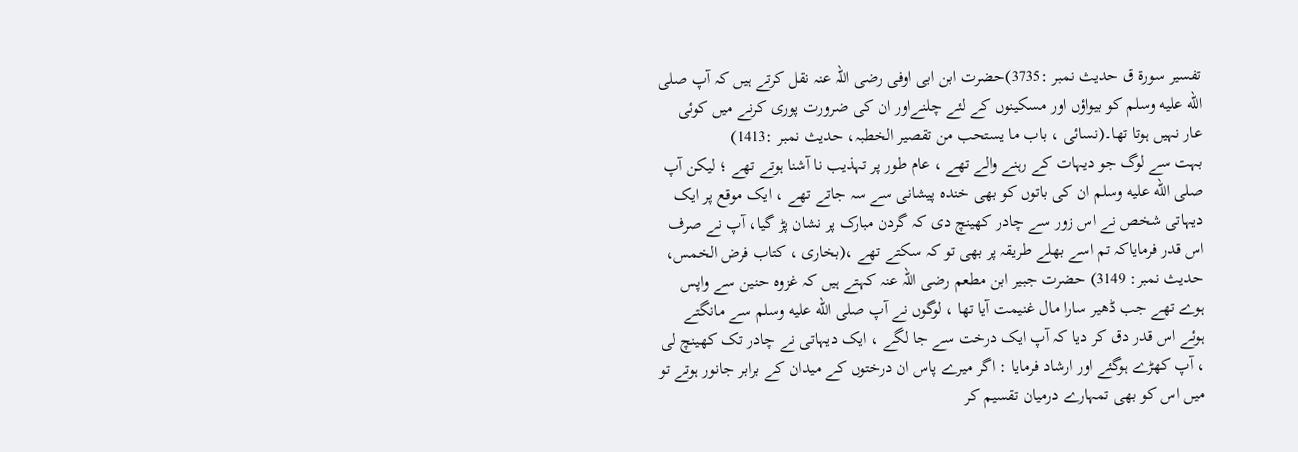تفسیر سورۃ ق حدیث نمبر :3735)حضرت ابن ابی اوفی رضی اللہ عنہ نقل کرتے ہیں کہ آپ صلى الله عليه وسلم کو بیواؤں اور مسکینوں کے لئے چلنےاور ان کی ضرورت پوری کرنے میں کوئی عار نہیں ہوتا تھا۔(نسائی ، باب ما یستحب من تقصیر الخطبہ، حدیث نمبر :1413)
بہت سے لوگ جو دیہات کے رہنے والے تھے ، عام طور پر تہذیب نا آشنا ہوتے تھے ؛ لیکن آپ صلى الله عليه وسلم ان کی باتوں کو بھی خندہ پیشانی سے سہ جاتے تھے ، ایک موقع پر ایک دیہاتی شخص نے اس زور سے چادر کھینچ دی کہ گردن مبارک پر نشان پڑ گیا، آپ نے صرف اس قدر فرمایاکہ تم اسے بھلے طریقہ پر بھی تو کہ سکتے تھے ،(بخاری ، کتاب فرض الخمس، حدیث نمبر: 3149) حضرت جبیر ابن مطعم رضی اللہ عنہ کہتے ہیں کہ غزوہ حنین سے واپس ہوے تھے جب ڈھیر سارا مال غنیمت آیا تھا ، لوگوں نے آپ صلى الله عليه وسلم سے مانگتے ہوئے اس قدر دق کر دیا کہ آپ ایک درخت سے جا لگے ، ایک دیہاتی نے چادر تک کھینچ لی ، آپ کھڑے ہوگئے اور ارشاد فرمایا : اگر میرے پاس ان درختوں کے میدان کے برابر جانور ہوتے تو میں اس کو بھی تمہارے درمیان تقسیم کر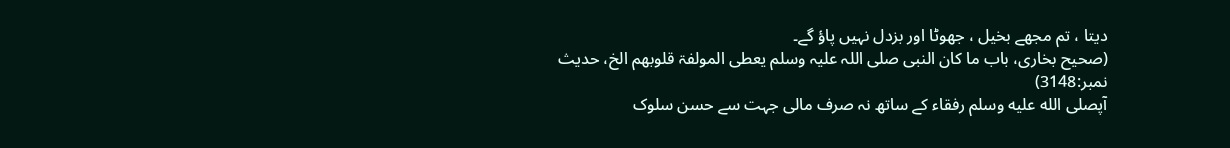دیتا ، تم مجھے بخیل ، جھوٹا اور بزدل نہیں پاؤ گے۔
(صحیح بخاری، باب ما کان النبی صلی اللہ علیہ وسلم یعطی المولفۃ قلوبھم الخ، حدیث نمبر:3148)
آپصلى الله عليه وسلم رفقاء کے ساتھ نہ صرف مالی جہت سے حسن سلوک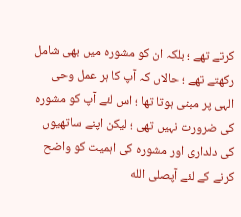کرتے تھے ؛ بلکہ ان کو مشورہ میں بھی شامل رکھتے تھے ؛ حالاں کہ آپ کا ہر عمل وحی الہی پر مبنی ہوتا تھا ؛ اس لئے آپ کو مشورہ کی ضرورت نہیں تھی ؛ لیکن اپنے ساتھیوں کی دلداری اور مشورہ کی اہمیت کو واضح کرنے کے لئے آپصلى الله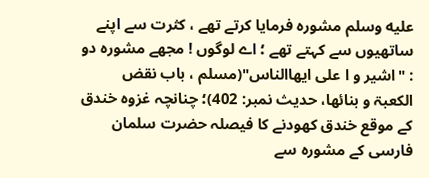عليه وسلم مشورہ فرمایا کرتے تھے ، کثرت سے اپنے ساتھیوں سے کہتے تھے ؛ اے لوگوں ! مجھے مشورہ دو : "اشیر و ا علی ایھاالناس"(مسلم ، باب نقض الکعبۃ و بنائھا، حدیث نمبر: 402)؛ چنانچہ غزوہ خندق کے موقع خندق کھودنے کا فیصلہ حضرت سلمان فارسی کے مشورہ سے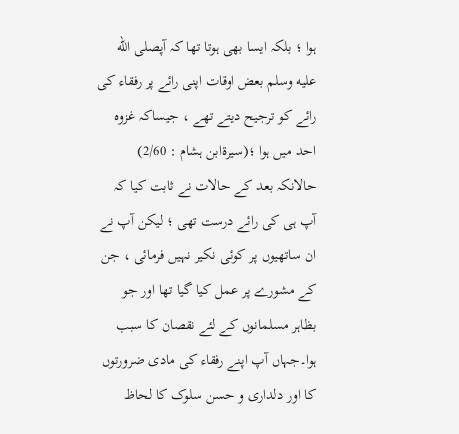ہوا ؛ بلکہ ایسا بھی ہوتا تھا کہ آپصلى الله عليه وسلم بعض اوقات اپنی رائے پر رفقاء کی رائے کو ترجیح دیتے تھے ، جیساکہ غزوہ احد میں ہوا ؛(سیرۃابن ہشام : 2/60) حالانکہ بعد کے حالات نے ثابت کیا کہ آپ ہی کی رائے درست تھی ؛ لیکن آپ نے ان ساتھیوں پر کوئی نکیر نہیں فرمائی ، جن کے مشورے پر عمل کیا گیا تھا اور جو بظاہر مسلمانوں کے لئے نقصان کا سبب ہوا۔جہاں آپ اپنے رفقاء کی مادی ضرورتوں کا اور دلداری و حسن سلوک کا لحاظ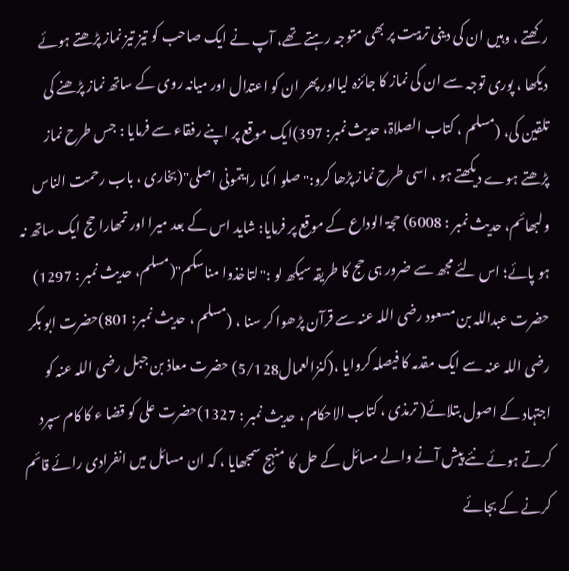رکھتے ، وہیں ان کی دینی تربیت پر بھی متوجہ رہتے تھے، آپ نے ایک صاحب کو تیز تیز نماز پڑھتے ہوئے دیکھا ، پوری توجہ سے ان کی نماز کا جائزہ لیااور پھر ان کو اعتدال اور میانہ روی کے ساتھ نماز پڑھنے کی تلقین کی، (مسلم ، کتاب الصلاۃ، حدیث نمبر: 397)ایک موقع پر اپنے رفقاء سے فرمایا : جس طرح نماز پڑھتے ہوے دیکھتے ہو ، اسی طرح نماز پڑھا کرو:"صلو ا کما رایتمونی اصلی"(بخاری ، باب رحمت الناس ولبھائم، حدیث نمبر : 6008) حجۃ الوداع کے موقع پر فرمایا: شاید اس کے بعد میرا اور تمھارا حج ایک ساتھ نہ ہو پائے؛ اس لئے مجھ سے ضرور ہی حج کا طریقہ سیکھ لو :"لتاخذوا مناسکم"(مسلم، حدیث نمبر : 1297) حضرت عبداللہ بن مسعود رضی اللہ عنہ سے قرآن پڑھوا کر سنا ، (مسلم ، حدیث نمبر: 801)حضرت ابو بکر رضی اللہ عنہ سے ایک مقدمہ کا فیصلہ کروایا ،(کنزالعمال5/128) حضرت معاذ بن جبل رضی اللہ عنہ کو اجتہاد کے اصول بتلائے( ترمذی ، کتاب الاحکام ، حدیث نمبر : 1327)حضرت علی کو قضا ء کا کام سپرد کرتے ہوئے نئے پیش آنے والے مسائل کے حل کا منہج سمجھایا ، کہ ان مسائل میں انفرادی رائے قائم کرنے کے بجائے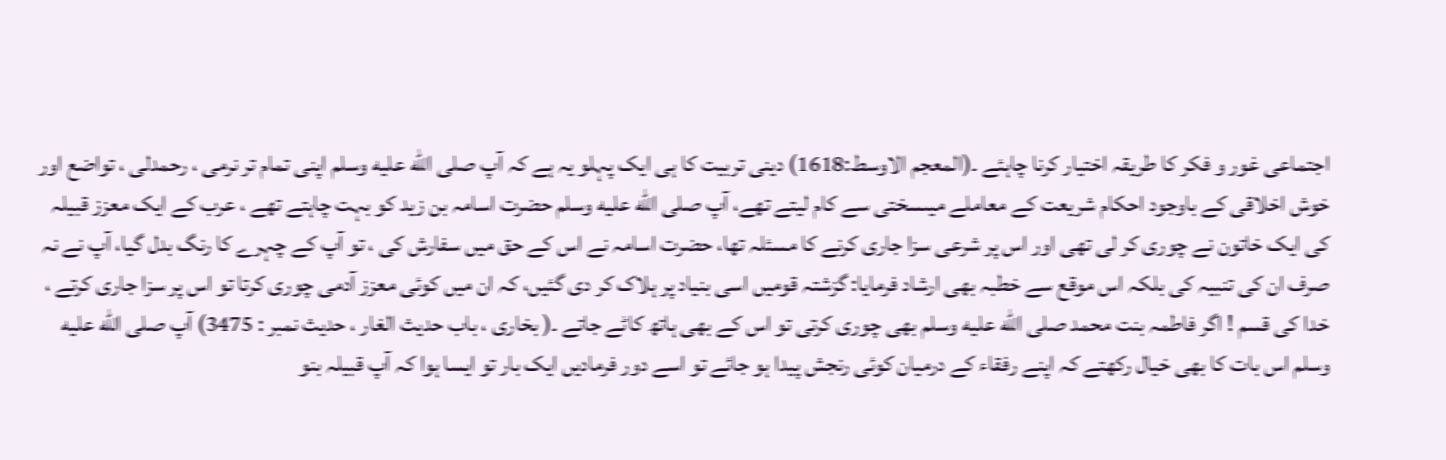اجتماعی غور و فکر کا طریقہ اختیار کرنا چاہئے ۔(المعجم الاوسط:1618) دینی تربیت کا ہی ایک پہلو یہ ہے کہ آپ صلى الله عليه وسلم اپنی تمام تر نرمی ، رحمدلی ، تواضع اور خوش اخلاقی کے باوجود احکام شریعت کے معاملے میںسختی سے کام لیتے تھے، آپ صلى الله عليه وسلم حضرت اسامہ بن زید کو بہت چاہتے تھے ، عرب کے ایک معزز قبیلہ کی ایک خاتون نے چوری کر لی تھی اور اس پر شرعی سزا جاری کرنے کا مسئلہ تھا، حضرت اسامہ نے اس کے حق میں سفارش کی ، تو آپ کے چہرے کا رنگ بدل گیا، آپ نے نہ صرف ان کی تنبیہ کی بلکہ اس موقع سے خطبہ بھی ارشاد فرمایا: گزشتہ قومیں اسی بنیاد پر ہلاک کر دی گئیں، کہ ان میں کوئی معزز آدمی چوری کرتا تو اس پر سزا جاری کرتے ، خدا کی قسم ! اگر فاطمہ بنت محمد صلى الله عليه وسلم بھی چوری کرتی تو اس کے بھی ہاتھ کاٹے جاتے ۔( بخاری ، باب حدیث الغار ، حدیث نمبر : 3475) آپ صلى الله عليه وسلم اس بات کا بھی خیال رکھتے کہ اپنے رفقاء کے درمیان کوئی رنجش پیدا ہو جائے تو اسے دور فرمادیں ایک بار تو ایسا ہوا کہ آپ قبیلہ بنو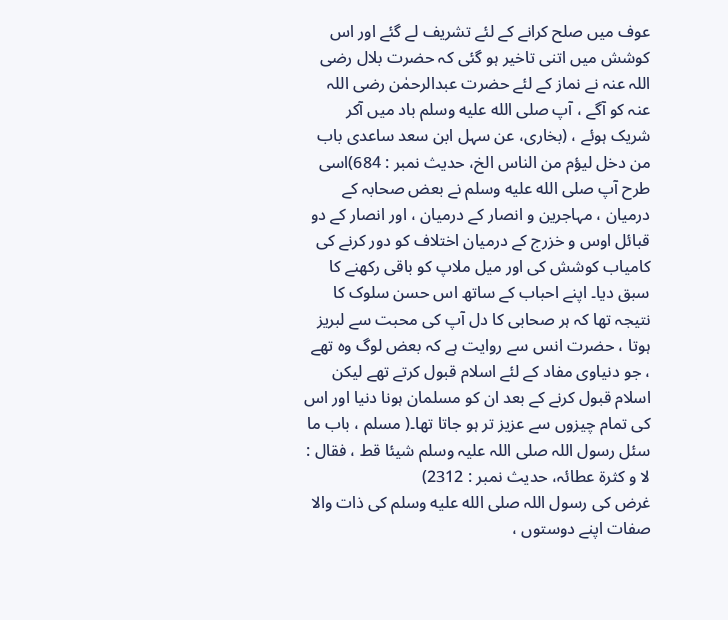عوف میں صلح کرانے کے لئے تشریف لے گئے اور اس کوشش میں اتنی تاخیر ہو گئی کہ حضرت بلال رضی اللہ عنہ نے نماز کے لئے حضرت عبدالرحمٰن رضی اللہ عنہ کو آگے ، آپ صلى الله عليه وسلم باد میں آکر شریک ہوئے ، (بخاری، عن سہل ابن سعد ساعدی باب من دخل لیؤم من الناس الخ، حدیث نمبر : 684)اسی طرح آپ صلى الله عليه وسلم نے بعض صحابہ کے درمیان ، مہاجرین و انصار کے درمیان ، اور انصار کے دو قبائل اوس و خزرج کے درمیان اختلاف کو دور کرنے کی کامیاب کوشش کی اور میل ملاپ کو باقی رکھنے کا سبق دیا۔ اپنے احباب کے ساتھ اس حسن سلوک کا نتیجہ تھا کہ ہر صحابی کا دل آپ کی محبت سے لبریز ہوتا ، حضرت انس سے روایت ہے کہ بعض لوگ وہ تھے ، جو دنیاوی مفاد کے لئے اسلام قبول کرتے تھے لیکن اسلام قبول کرنے کے بعد ان کو مسلمان ہونا دنیا اور اس کی تمام چیزوں سے عزیز تر ہو جاتا تھا۔( مسلم ، باب ما سئل رسول اللہ صلی اللہ علیہ وسلم شیئا قط ، فقال : لا و کثرۃ عطائہ، حدیث نمبر : 2312)
غرض کی رسول اللہ صلى الله عليه وسلم کی ذات والا صفات اپنے دوستوں ،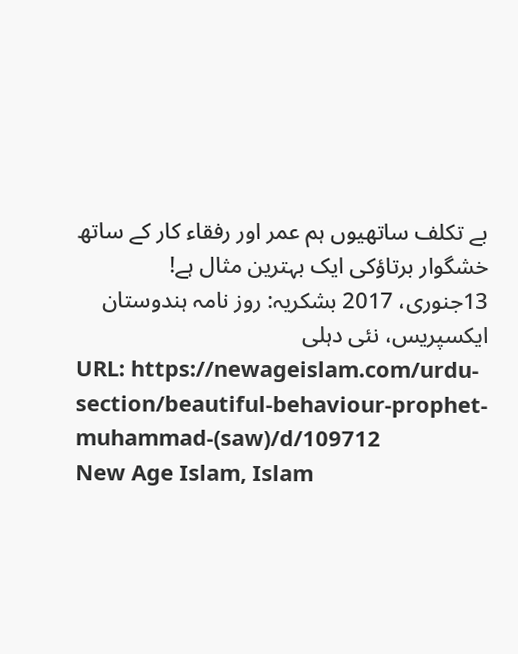بے تکلف ساتھیوں ہم عمر اور رفقاء کار کے ساتھ خشگوار برتاؤکی ایک بہترین مثال ہے!
13جنوری، 2017 بشکریہ: روز نامہ ہندوستان ایکسپریس، نئی دہلی
URL: https://newageislam.com/urdu-section/beautiful-behaviour-prophet-muhammad-(saw)/d/109712
New Age Islam, Islam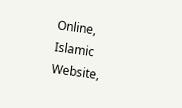Online, Islamic Website,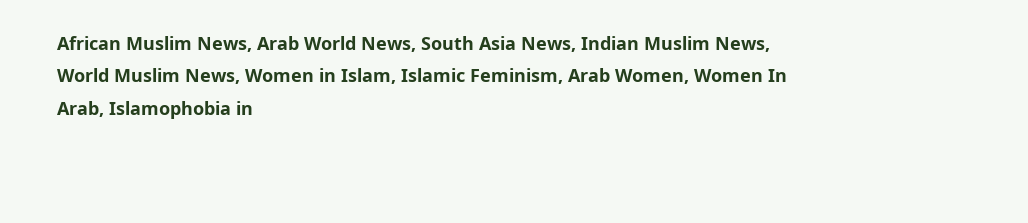African Muslim News, Arab World News, South Asia News, Indian Muslim News, World Muslim News, Women in Islam, Islamic Feminism, Arab Women, Women In Arab, Islamophobia in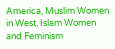America, Muslim Women in West, Islam Women and Feminism